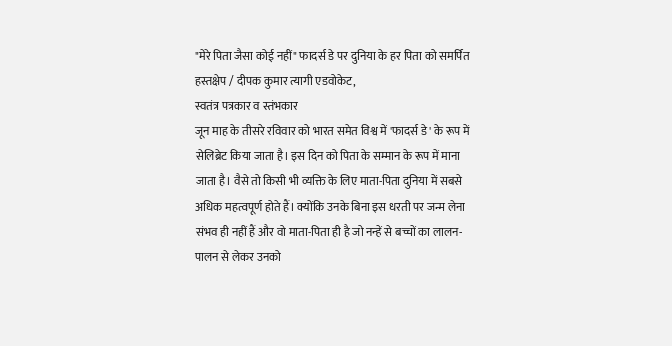"मेरे पिता जैसा कोई नहीं" फादर्स डे पर दुनिया के हर पिता को समर्पित
हस्तक्षेप / दीपक कुमार त्यागी एडवोकेट,
स्वतंत्र पत्रकार व स्तंभकार
जून माह के तीसरे रविवार को भारत समेत विश्व में 'फादर्स डे' के रूप में सेलिब्रेट किया जाता है। इस दिन को पिता के सम्मान के रूप में माना जाता है। वैसे तो किसी भी व्यक्ति के लिए माता-पिता दुनिया में सबसे अधिक महत्वपूर्ण होते हैं। क्योंकि उनके बिना इस धरती पर जन्म लेना संभव ही नहीं हैं और वो माता-पिता ही है जो नन्हें से बच्चों का लालन-पालन से लेकर उनको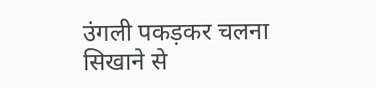उंगली पकड़कर चलना सिखाने से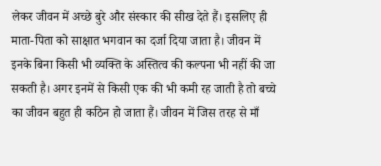लेकर जीवन में अच्छे बुरे और संस्कार की सीख देते हैं। इसलिए ही माता-पिता को साक्षात भगवान का दर्जा दिया जाता है। जीवन में इनके बिना किसी भी व्यक्ति के अस्तित्व की कल्पना भी नहीं की जा सकती है। अगर इनमें से किसी एक की भी कमी रह जाती है तो बच्चे का जीवन बहुत ही कठिन हो जाता हैं। जीवन में जिस तरह से माँ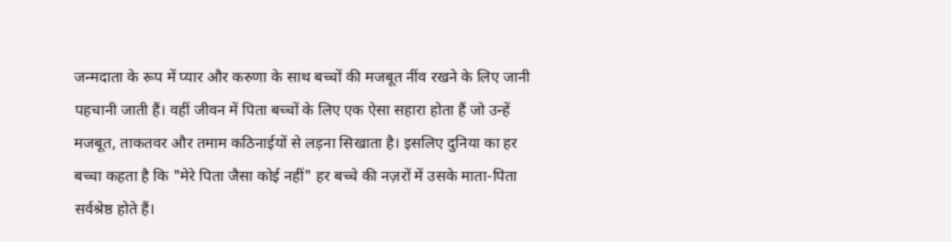जन्मदाता के रूप में प्यार और करुणा के साथ बच्चों की मजबूत नींव रखने के लिए जानी पहचानी जाती हैं। वहीं जीवन में पिता बच्चों के लिए एक ऐसा सहारा होता हैं जो उन्हें मजबूत, ताकतवर और तमाम कठिनाईयों से लड़ना सिखाता है। इसलिए दुनिया का हर बच्चा कहता है कि "मेरे पिता जैसा कोई नहीं" हर बच्चे की नज़रों में उसके माता-पिता सर्वश्रेष्ठ होते हैं।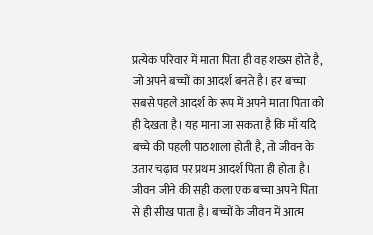प्रत्येक परिवार में माता पिता ही वह शख्स होते है, जो अपने बच्चों का आदर्श बनते है। हर बच्चा सबसे पहले आदर्श के रूप में अपने माता पिता को ही देखता है। यह माना जा सकता है कि माँ यदि बच्चे की पहली पाठशाला होती है, तो जीवन के उतार चढ़ाव पर प्रथम आदर्श पिता ही होता है। जीवन जीने की सही कला एक बच्चा अपने पिता से ही सीख पाता है। बच्चों के जीवन में आत्म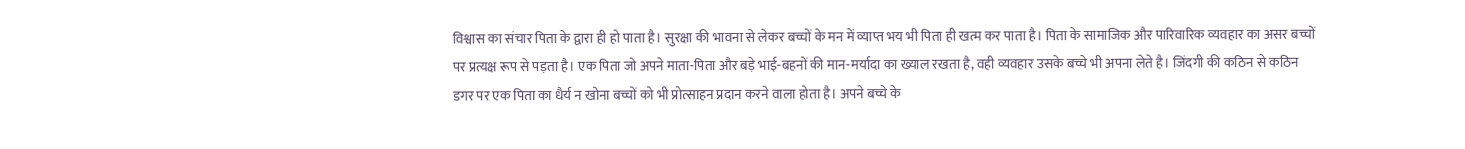विश्वास का संचार पिता के द्वारा ही हो पाता है। सुरक्षा की भावना से लेकर बच्चों के मन में व्याप्त भय भी पिता ही खत्म कर पाता है। पिता के सामाजिक और पारिवारिक व्यवहार का असर बच्चों पर प्रत्यक्ष रूप से पड़ता है। एक पिता जो अपने माता-पिता और बड़े भाई-बहनों की मान-मर्यादा का ख्याल रखता है, वही व्यवहार उसके बच्चे भी अपना लेते है। जिंदगी की कठिन से कठिन डगर पर एक पिता का धैर्य न खोना बच्चों को भी प्रोत्साहन प्रदान करने वाला होता है। अपने बच्चे के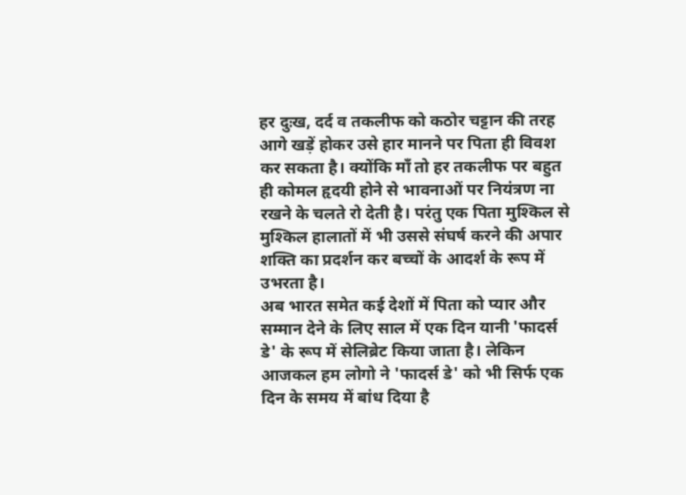हर दुःख, दर्द व तकलीफ को कठोर चट्टान की तरह आगे खड़ें होकर उसे हार मानने पर पिता ही विवश कर सकता है। क्योंकि माँ तो हर तकलीफ पर बहुत ही कोमल हृदयी होने से भावनाओं पर नियंत्रण ना रखने के चलते रो देती है। परंतु एक पिता मुश्किल से मुश्किल हालातों में भी उससे संघर्ष करने की अपार शक्ति का प्रदर्शन कर बच्चों के आदर्श के रूप में उभरता है।
अब भारत समेत कई देशों में पिता को प्यार और सम्मान देने के लिए साल में एक दिन यानी 'फादर्स डे' के रूप में सेलिब्रेट किया जाता है। लेकिन आजकल हम लोगो ने 'फादर्स डे' को भी सिर्फ एक दिन के समय में बांध दिया है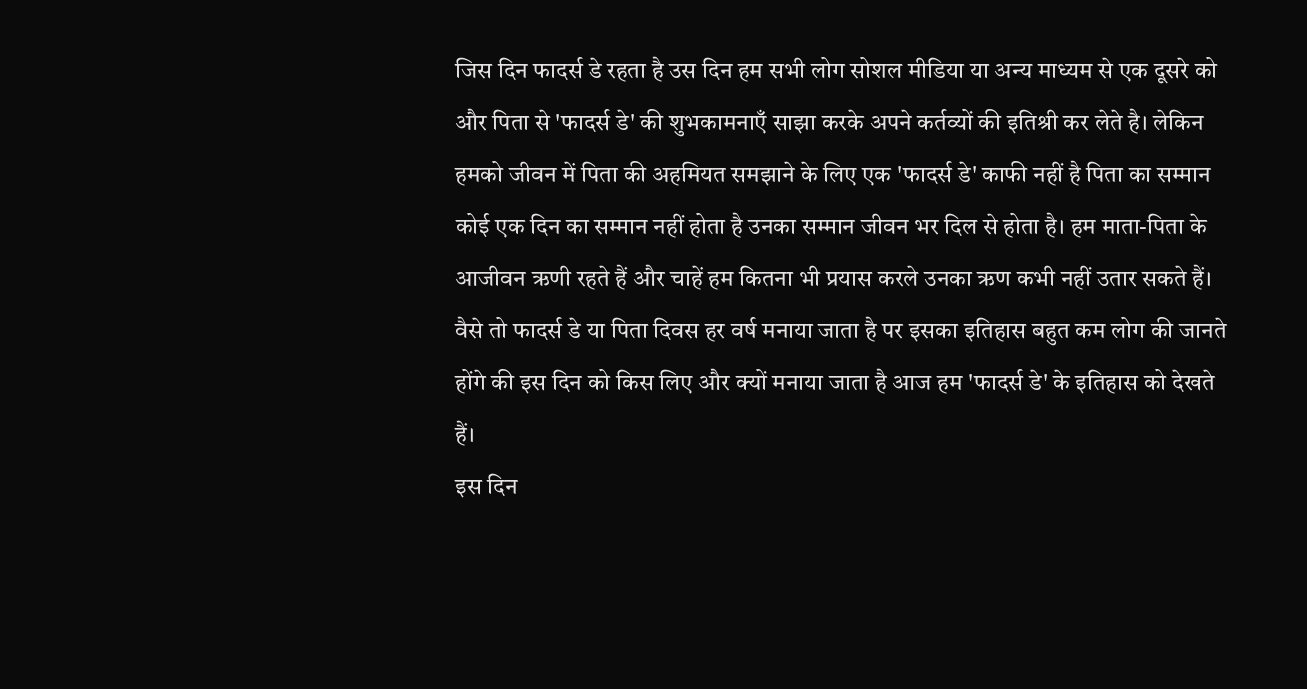जिस दिन फादर्स डे रहता है उस दिन हम सभी लोग सोशल मीडिया या अन्य माध्यम से एक दूसरे को और पिता से 'फादर्स डे' की शुभकामनाएँ साझा करके अपने कर्तव्यों की इतिश्री कर लेते है। लेकिन हमको जीवन में पिता की अहमियत समझाने के लिए एक 'फादर्स डे' काफी नहीं है पिता का सम्मान कोई एक दिन का सम्मान नहीं होता है उनका सम्मान जीवन भर दिल से होता है। हम माता-पिता के आजीवन ऋणी रहते हैं और चाहें हम कितना भी प्रयास करले उनका ऋण कभी नहीं उतार सकते हैं।
वैसे तो फादर्स डे या पिता दिवस हर वर्ष मनाया जाता है पर इसका इतिहास बहुत कम लोग की जानते होंगे की इस दिन को किस लिए और क्यों मनाया जाता है आज हम 'फादर्स डे' के इतिहास को देखते हैं।
इस दिन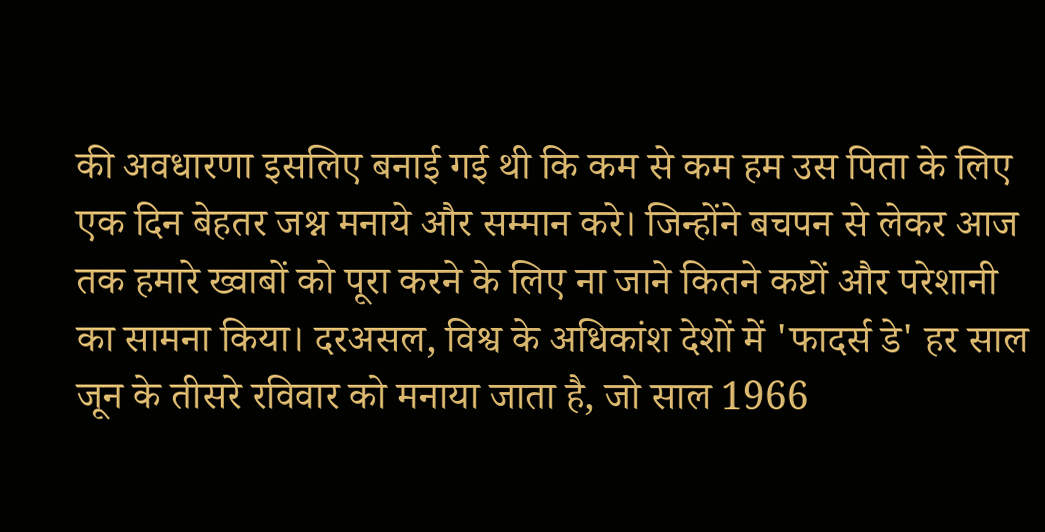की अवधारणा इसलिए बनाई गई थी कि कम से कम हम उस पिता के लिए एक दिन बेहतर जश्न मनाये और सम्मान करे। जिन्होंने बचपन से लेकर आज तक हमारे ख्वाबों को पूरा करने के लिए ना जाने कितने कष्टों और परेशानी का सामना किया। दरअसल, विश्व के अधिकांश देशों में 'फादर्स डे' हर साल जून के तीसरे रविवार को मनाया जाता है, जो साल 1966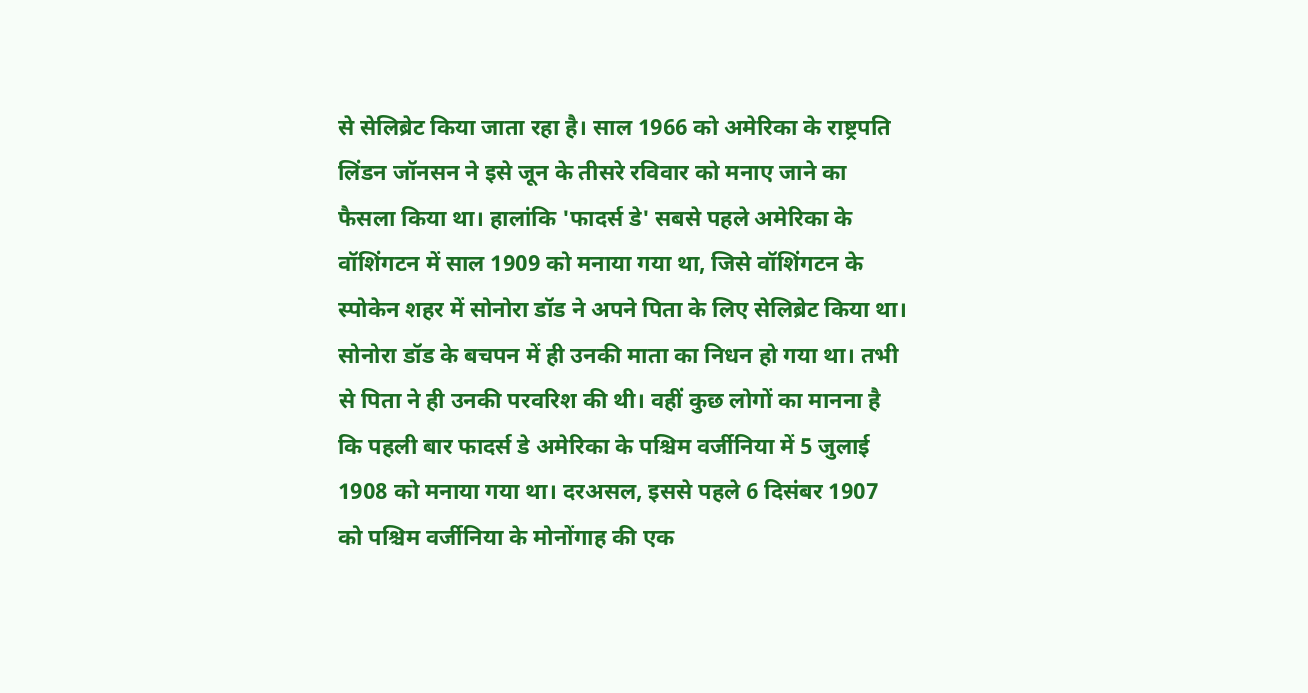से सेलिब्रेट किया जाता रहा है। साल 1966 को अमेरिका के राष्ट्रपति लिंडन जॉनसन ने इसे जून के तीसरे रविवार को मनाए जाने का फैसला किया था। हालांकि 'फादर्स डे' सबसे पहले अमेरिका के वॉशिंगटन में साल 1909 को मनाया गया था, जिसे वॉशिंगटन के स्पोकेन शहर में सोनोरा डॉड ने अपने पिता के लिए सेलिब्रेट किया था। सोनोरा डॉड के बचपन में ही उनकी माता का निधन हो गया था। तभी से पिता ने ही उनकी परवरिश की थी। वहीं कुछ लोगों का मानना है कि पहली बार फादर्स डे अमेरिका के पश्चिम वर्जीनिया में 5 जुलाई 1908 को मनाया गया था। दरअसल, इससे पहले 6 दिसंबर 1907 को पश्चिम वर्जीनिया के मोनोंगाह की एक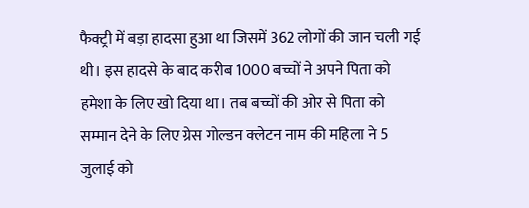फैक्ट्री में बड़ा हादसा हुआ था जिसमें 362 लोगों की जान चली गई थी। इस हादसे के बाद करीब 1000 बच्चों ने अपने पिता को हमेशा के लिए खो दिया था। तब बच्चों की ओर से पिता को सम्मान देने के लिए ग्रेस गोल्डन क्लेटन नाम की महिला ने 5 जुलाई को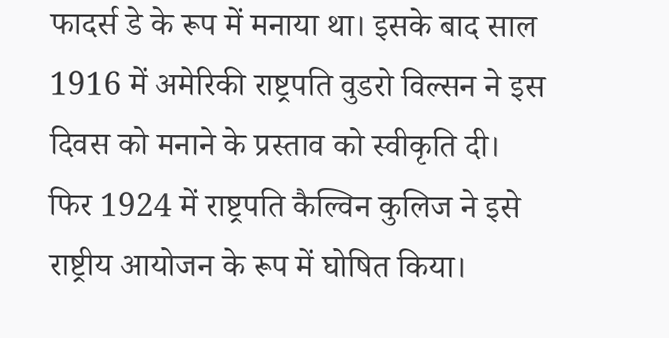फादर्स डे के रूप में मनाया था। इसके बाद साल 1916 में अमेरिकी राष्ट्रपति वुडरो विल्सन ने इस दिवस को मनाने के प्रस्ताव को स्वीकृति दी। फिर 1924 में राष्ट्रपति कैल्विन कुलिज ने इसे राष्ट्रीय आयोजन के रूप में घोषित किया।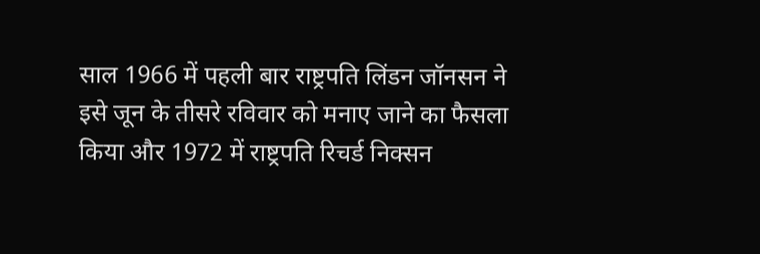साल 1966 में पहली बार राष्ट्रपति लिंडन जॉनसन ने इसे जून के तीसरे रविवार को मनाए जाने का फैसला किया और 1972 में राष्ट्रपति रिचर्ड निक्सन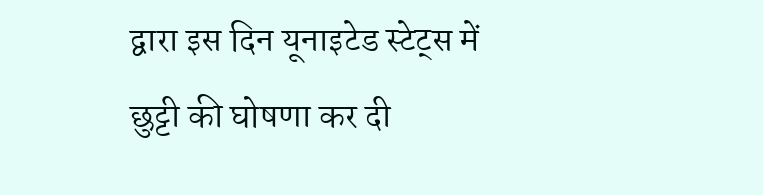द्वारा इस दिन यूनाइटेड स्टेट्स में छुट्टी की घोषणा कर दी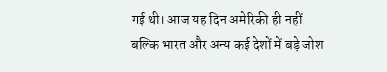गई थी। आज यह दिन अमेरिकी ही नहीं बल्कि भारत और अन्य कई देशों में बड़े जोश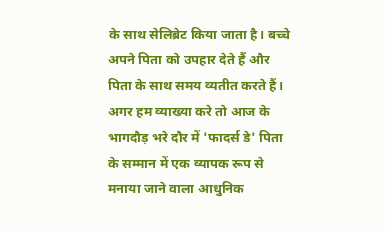के साथ सेलिब्रेट किया जाता है। बच्चे अपने पिता को उपहार देते हैं और पिता के साथ समय व्यतीत करते हैं।
अगर हम व्याख्या करे तो आज के भागदौड़ भरे दौर में 'फादर्स डे' पिता के सम्मान में एक व्यापक रूप से मनाया जाने वाला आधुनिक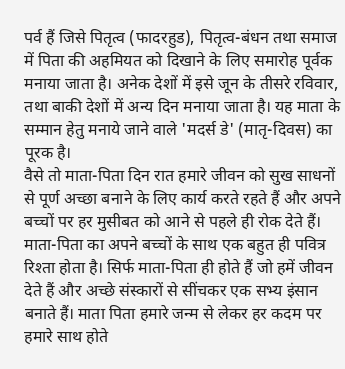पर्व हैं जिसे पितृत्व (फादरहुड), पितृत्व-बंधन तथा समाज में पिता की अहमियत को दिखाने के लिए समारोह पूर्वक मनाया जाता है। अनेक देशों में इसे जून के तीसरे रविवार, तथा बाकी देशों में अन्य दिन मनाया जाता है। यह माता के सम्मान हेतु मनाये जाने वाले 'मदर्स डे' (मातृ-दिवस) का पूरक है।
वैसे तो माता-पिता दिन रात हमारे जीवन को सुख साधनों से पूर्ण अच्छा बनाने के लिए कार्य करते रहते हैं और अपने बच्चों पर हर मुसीबत को आने से पहले ही रोक देते हैं। माता-पिता का अपने बच्चों के साथ एक बहुत ही पवित्र रिश्ता होता है। सिर्फ माता-पिता ही होते हैं जो हमें जीवन देते हैं और अच्छे संस्कारों से सींचकर एक सभ्य इंसान बनाते हैं। माता पिता हमारे जन्म से लेकर हर कदम पर हमारे साथ होते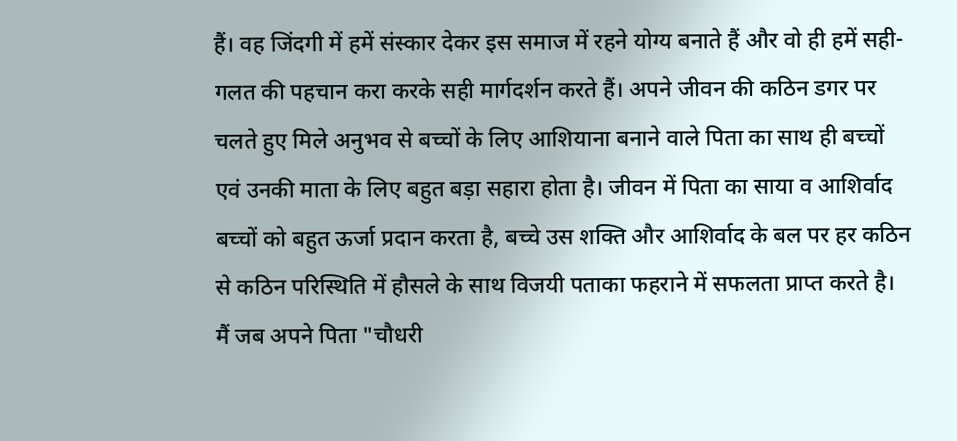हैं। वह जिंदगी में हमें संस्कार देकर इस समाज में रहने योग्य बनाते हैं और वो ही हमें सही-गलत की पहचान करा करके सही मार्गदर्शन करते हैं। अपने जीवन की कठिन डगर पर चलते हुए मिले अनुभव से बच्चों के लिए आशियाना बनाने वाले पिता का साथ ही बच्चों एवं उनकी माता के लिए बहुत बड़ा सहारा होता है। जीवन में पिता का साया व आशिर्वाद बच्चों को बहुत ऊर्जा प्रदान करता है, बच्चे उस शक्ति और आशिर्वाद के बल पर हर कठिन से कठिन परिस्थिति में हौसले के साथ विजयी पताका फहराने में सफलता प्राप्त करते है।
मैं जब अपने पिता "चौधरी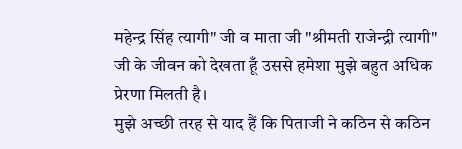महेन्द्र सिंह त्यागी" जी व माता जी "श्रीमती राजेन्द्री त्यागी" जी के जीवन को देखता हूँ उससे हमेशा मुझे बहुत अधिक प्रेरणा मिलती है।
मुझे अच्छी तरह से याद हैं कि पिताजी ने कठिन से कठिन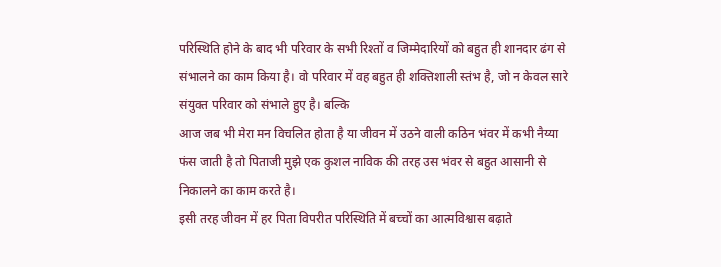परिस्थिति होने के बाद भी परिवार के सभी रिश्तों व जिम्मेदारियों को बहुत ही शानदार ढंग से संभालने का काम किया है। वो परिवार में वह बहुत ही शक्तिशाली स्तंभ है, जो न केवल सारे संयुक्त परिवार को संभाले हुए है। बल्कि
आज जब भी मेरा मन विचलित होता है या जीवन में उठने वाली कठिन भंवर में कभी नैय्या फंस जाती है तो पिताजी मुझे एक कुशल नाविक की तरह उस भंवर से बहुत आसानी से निकालने का काम करते है।
इसी तरह जीवन में हर पिता विपरीत परिस्थिति में बच्चों का आत्मविश्वास बढ़ाते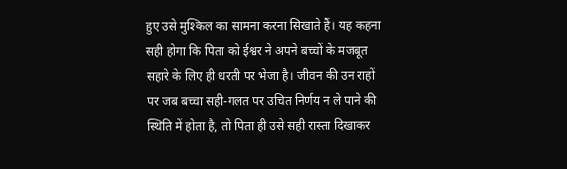हुए उसे मुश्किल का सामना करना सिखाते हैं। यह कहना सही होगा कि पिता को ईश्वर ने अपने बच्चों के मजबूत सहारे के लिए ही धरती पर भेजा है। जीवन की उन राहों पर जब बच्चा सही-गलत पर उचित निर्णय न ले पाने की स्थिति में होता है, तो पिता ही उसे सही रास्ता दिखाकर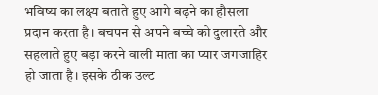भविष्य का लक्ष्य बताते हुए आगे बढ़ने का हौसला प्रदान करता है। बचपन से अपने बच्चे को दुलारते और सहलाते हुए बड़ा करने वाली माता का प्यार जगजाहिर हो जाता है। इसके ठीक उल्ट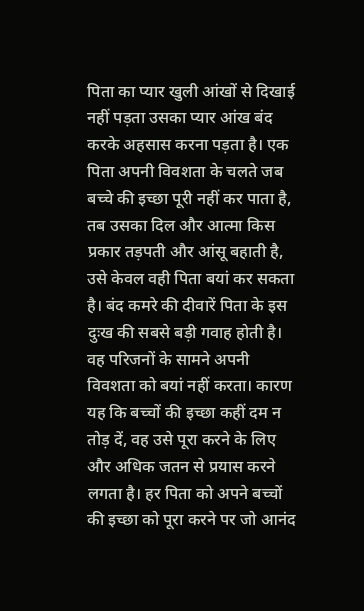पिता का प्यार खुली आंखों से दिखाई नहीं पड़ता उसका प्यार आंख बंद करके अहसास करना पड़ता है। एक पिता अपनी विवशता के चलते जब बच्चे की इच्छा पूरी नहीं कर पाता है, तब उसका दिल और आत्मा किस प्रकार तड़पती और आंसू बहाती है, उसे केवल वही पिता बयां कर सकता है। बंद कमरे की दीवारें पिता के इस दुःख की सबसे बड़ी गवाह होती है। वह परिजनों के सामने अपनी विवशता को बयां नहीं करता। कारण यह कि बच्चों की इच्छा कहीं दम न तोड़ दें, वह उसे पूरा करने के लिए और अधिक जतन से प्रयास करने लगता है। हर पिता को अपने बच्चों की इच्छा को पूरा करने पर जो आनंद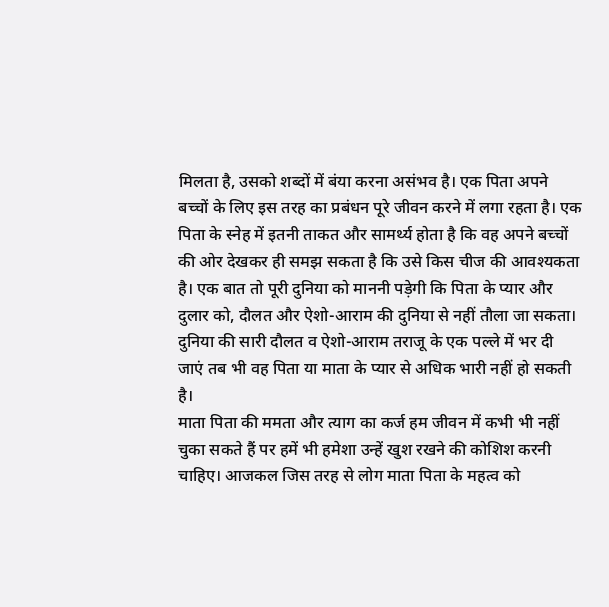मिलता है, उसको शब्दों में बंया करना असंभव है। एक पिता अपने बच्चों के लिए इस तरह का प्रबंधन पूरे जीवन करने में लगा रहता है। एक पिता के स्नेह में इतनी ताकत और सामर्थ्य होता है कि वह अपने बच्चों की ओर देखकर ही समझ सकता है कि उसे किस चीज की आवश्यकता है। एक बात तो पूरी दुनिया को माननी पड़ेगी कि पिता के प्यार और दुलार को, दौलत और ऐशो-आराम की दुनिया से नहीं तौला जा सकता। दुनिया की सारी दौलत व ऐशो-आराम तराजू के एक पल्ले में भर दी जाएं तब भी वह पिता या माता के प्यार से अधिक भारी नहीं हो सकती है।
माता पिता की ममता और त्याग का कर्ज हम जीवन में कभी भी नहीं चुका सकते हैं पर हमें भी हमेशा उन्हें खुश रखने की कोशिश करनी चाहिए। आजकल जिस तरह से लोग माता पिता के महत्व को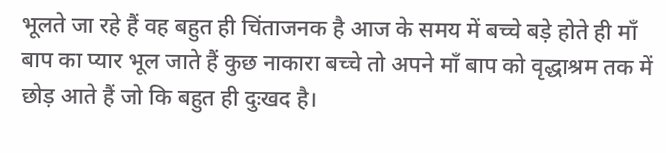भूलते जा रहे हैं वह बहुत ही चिंताजनक है आज के समय में बच्चे बड़े होते ही माँ बाप का प्यार भूल जाते हैं कुछ नाकारा बच्चे तो अपने माँ बाप को वृद्धाश्रम तक में छोड़ आते हैं जो कि बहुत ही दुःखद है।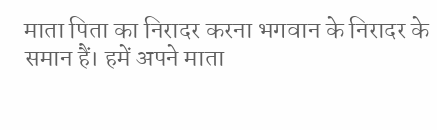माता पिता का निरादर करना भगवान के निरादर के समान हैं। हमें अपने माता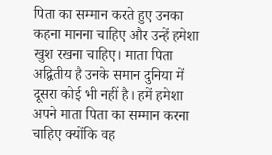पिता का सम्मान करते हुए उनका कहना मानना चाहिए और उन्हें हमेशा खुश रखना चाहिए। माता पिता अद्वितीय है उनके समान दुनिया में दूसरा कोई भी नहीं है। हमें हमेशा अपने माता पिता का सम्मान करना चाहिए क्योंकि वह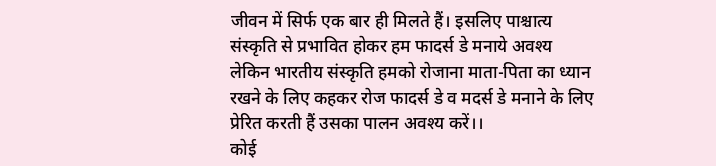जीवन में सिर्फ एक बार ही मिलते हैं। इसलिए पाश्चात्य संस्कृति से प्रभावित होकर हम फादर्स डे मनाये अवश्य लेकिन भारतीय संस्कृति हमको रोजाना माता-पिता का ध्यान रखने के लिए कहकर रोज फादर्स डे व मदर्स डे मनाने के लिए प्रेरित करती हैं उसका पालन अवश्य करें।।
कोई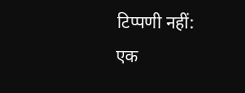टिप्पणी नहीं:
एक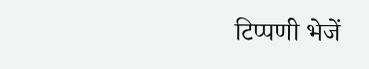टिप्पणी भेजें